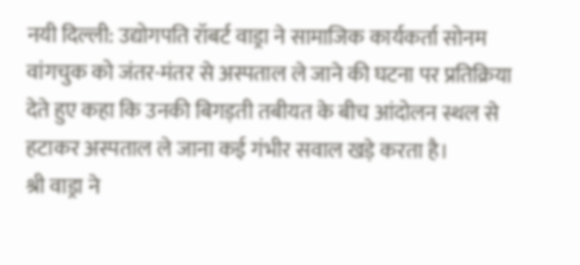नयी दिल्ली: उद्योगपति रॉबर्ट वाड्रा ने सामाजिक कार्यकर्ता सोनम वांगचुक को जंतर-मंतर से अस्पताल ले जाने की घटना पर प्रतिक्रिया देते हुए कहा कि उनकी बिगड़ती तबीयत के बीच आंदोलन स्थल से हटाकर अस्पताल ले जाना कई गंभीर सवाल खड़े करता है।
श्री वाड्रा ने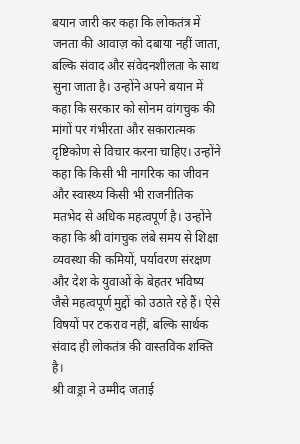बयान जारी कर कहा कि लोकतंत्र में जनता की आवाज़ को दबाया नहीं जाता, बल्कि संवाद और संवेदनशीलता के साथ सुना जाता है। उन्होंने अपने बयान में कहा कि सरकार को सोनम वांगचुक की मांगों पर गंभीरता और सकारात्मक दृष्टिकोण से विचार करना चाहिए। उन्होंने कहा कि किसी भी नागरिक का जीवन और स्वास्थ्य किसी भी राजनीतिक मतभेद से अधिक महत्वपूर्ण है। उन्होंने कहा कि श्री वांगचुक लंबे समय से शिक्षा व्यवस्था की कमियों, पर्यावरण संरक्षण और देश के युवाओं के बेहतर भविष्य जैसे महत्वपूर्ण मुद्दों को उठाते रहे हैं। ऐसे विषयों पर टकराव नहीं, बल्कि सार्थक संवाद ही लोकतंत्र की वास्तविक शक्ति है।
श्री वाड्रा ने उम्मीद जताई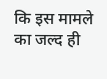कि इस मामले का जल्द ही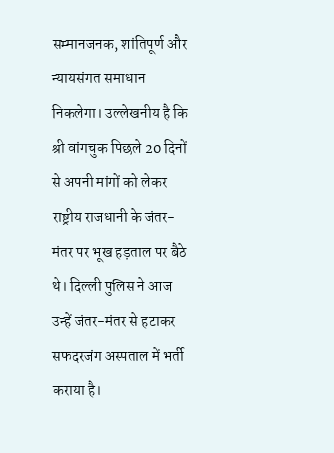सम्मानजनक, शांतिपूर्ण और न्यायसंगत समाधान निकलेगा। उल्लेखनीय है कि श्री वांगचुक पिछले 20 दिनों से अपनी मांगों को लेकर राष्ट्रीय राजधानी के जंतर-मंतर पर भूख हड़ताल पर बैठे थे। दिल्ली पुलिस ने आज उन्हें जंतर-मंतर से हटाकर सफदरजंग अस्पताल में भर्ती कराया है।